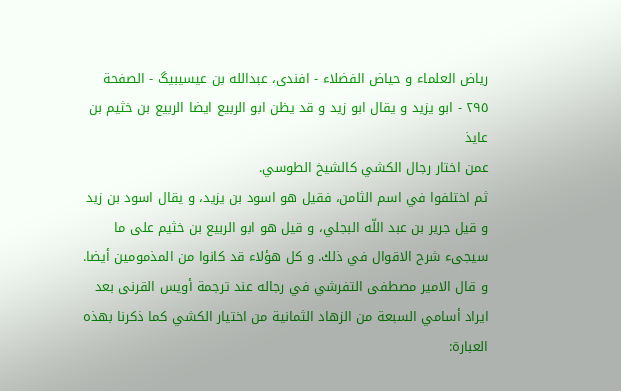ریاض العلماء و حیاض الفضلاء - افندی، عبدالله بن عیسیبیگ - الصفحة ٢٩٥ - ابو يزيد و يقال ابو زيد و قد يظن ابو الربيع ايضا الربيع بن خثيم بن عايذ
عمن اختار رجال الكشي كالشيخ الطوسي.
ثم اختلفوا في اسم الثامن، فقيل هو اسود بن يزيد، و يقال اسود بن زيد و قيل جرير بن عبد اللّه البجلي، و قيل هو ابو الربيع بن خثيم على ما سيجىء شرح الاقوال في ذلك. و كل هؤلاء قد كانوا من المذمومين أيضا.
و قال الامير مصطفى التفرشي في رجاله عند ترجمة أويس القرنى بعد ايراد أسامي السبعة من الزهاد الثمانية من اختيار الكشي كما ذكرنا بهذه العبارة: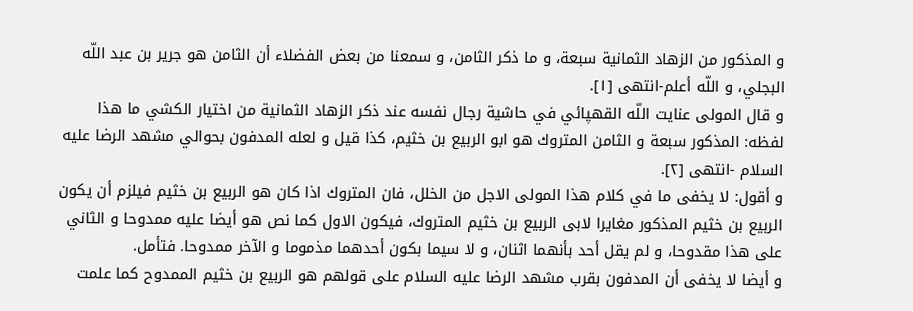و المذكور من الزهاد الثمانية سبعة، و ما ذكر الثامن، و سمعنا من بعض الفضلاء أن الثامن هو جرير بن عبد اللّه البجلي، و اللّه أعلم-انتهى [١].
و قال المولى عنايت اللّه القهپائي في حاشية رجال نفسه عند ذكر الزهاد الثمانية من اختيار الكشي ما هذا لفظه: المذكور سبعة و الثامن المتروك هو ابو الربيع بن خثيم، كذا قيل و لعله المدفون بحوالي مشهد الرضا عليه السلام -انتهى [٢].
و أقول: لا يخفى ما في كلام هذا المولى الاجل من الخلل، فان المتروك اذا كان هو الربيع بن خثيم فيلزم أن يكون الربيع بن خثيم المذكور مغايرا لابى الربيع بن خثيم المتروك، فيكون الاول كما نص هو أيضا عليه ممدوحا و الثاني على هذا مقدوحا، و لم يقل أحد بأنهما اثنان، و لا سيما بكون أحدهما مذموما و الآخر ممدوحا. فتأمل.
و أيضا لا يخفى أن المدفون بقرب مشهد الرضا عليه السلام على قولهم هو الربيع بن خثيم الممدوح كما علمت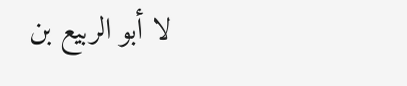لا أبو الربيع بن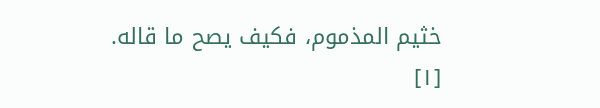خثيم المذموم، فكيف يصح ما قاله.
[١]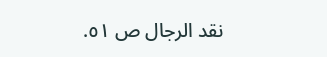نقد الرجال ص ٥١.